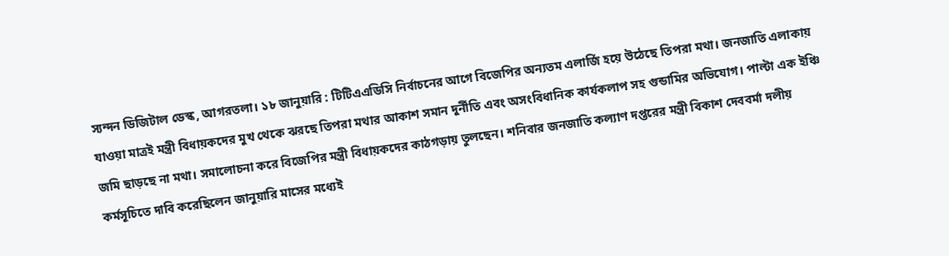স্যন্দন ডিজিটাল ডেস্ক, আগরতলা। ১৮ জানুয়ারি : টিটিএএডিসি নির্বাচনের আগে বিজেপির অন্যতম এলার্জি হয়ে উঠেছে তিপরা মথা। জনজাতি এলাকায় যাওয়া মাত্রই মন্ত্রী বিধায়কদের মুখ থেকে ঝরছে তিপরা মথার আকাশ সমান দুর্নীতি এবং অসংবিধানিক কার্যকলাপ সহ গুন্ডামির অভিযোগ। পাল্টা এক ইঞ্চি জমি ছাড়ছে না মথা। সমালোচনা করে বিজেপির মন্ত্রী বিধায়কদের কাঠগড়ায় তুলছেন। শনিবার জনজাতি কল্যাণ দপ্তরের মন্ত্রী বিকাশ দেববর্মা দলীয় কর্মসূচিতে দাবি করেছিলেন জানুয়ারি মাসের মধ্যেই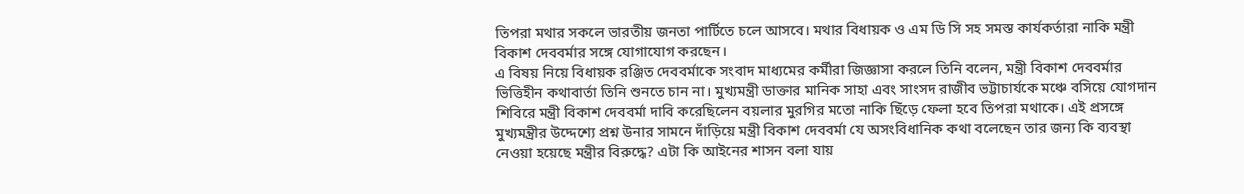তিপরা মথার সকলে ভারতীয় জনতা পার্টিতে চলে আসবে। মথার বিধায়ক ও এম ডি সি সহ সমস্ত কার্যকর্তারা নাকি মন্ত্রী বিকাশ দেববর্মার সঙ্গে যোগাযোগ করছেন।
এ বিষয় নিয়ে বিধায়ক রঞ্জিত দেববর্মাকে সংবাদ মাধ্যমের কর্মীরা জিজ্ঞাসা করলে তিনি বলেন, মন্ত্রী বিকাশ দেববর্মার ভিত্তিহীন কথাবার্তা তিনি শুনতে চান না। মুখ্যমন্ত্রী ডাক্তার মানিক সাহা এবং সাংসদ রাজীব ভট্টাচার্যকে মঞ্চে বসিয়ে যোগদান শিবিরে মন্ত্রী বিকাশ দেববর্মা দাবি করেছিলেন বয়লার মুরগির মতো নাকি ছিঁড়ে ফেলা হবে তিপরা মথাকে। এই প্রসঙ্গে মুখ্যমন্ত্রীর উদ্দেশ্যে প্রশ্ন উনার সামনে দাঁড়িয়ে মন্ত্রী বিকাশ দেববর্মা যে অসংবিধানিক কথা বলেছেন তার জন্য কি ব্যবস্থা নেওয়া হয়েছে মন্ত্রীর বিরুদ্ধে? এটা কি আইনের শাসন বলা যায়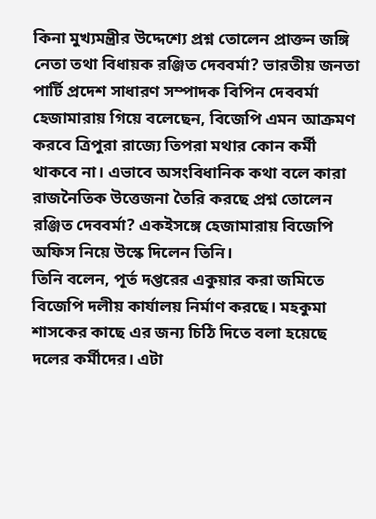কিনা মুখ্যমন্ত্রীর উদ্দেশ্যে প্রশ্ন তোলেন প্রাক্তন জঙ্গি নেতা তথা বিধায়ক রঞ্জিত দেববর্মা? ভারতীয় জনতা পার্টি প্রদেশ সাধারণ সম্পাদক বিপিন দেববর্মা হেজামারায় গিয়ে বলেছেন, বিজেপি এমন আক্রমণ করবে ত্রিপুরা রাজ্যে তিপরা মথার কোন কর্মী থাকবে না। এভাবে অসংবিধানিক কথা বলে কারা রাজনৈতিক উত্তেজনা তৈরি করছে প্রশ্ন তোলেন রঞ্জিত দেববর্মা? একইসঙ্গে হেজামারায় বিজেপি অফিস নিয়ে উস্কে দিলেন তিনি।
তিনি বলেন, পূর্ত দপ্তরের একুয়ার করা জমিতে বিজেপি দলীয় কার্যালয় নির্মাণ করছে। মহকুমা শাসকের কাছে এর জন্য চিঠি দিতে বলা হয়েছে দলের কর্মীদের। এটা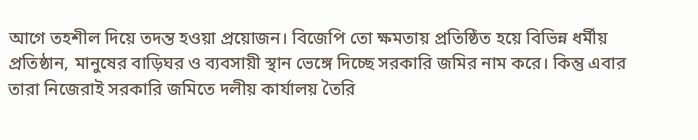আগে তহশীল দিয়ে তদন্ত হওয়া প্রয়োজন। বিজেপি তো ক্ষমতায় প্রতিষ্ঠিত হয়ে বিভিন্ন ধর্মীয় প্রতিষ্ঠান, মানুষের বাড়িঘর ও ব্যবসায়ী স্থান ভেঙ্গে দিচ্ছে সরকারি জমির নাম করে। কিন্তু এবার তারা নিজেরাই সরকারি জমিতে দলীয় কার্যালয় তৈরি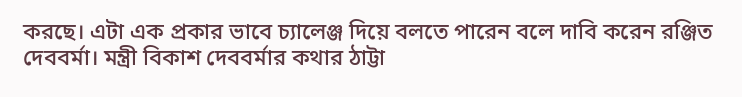করছে। এটা এক প্রকার ভাবে চ্যালেঞ্জ দিয়ে বলতে পারেন বলে দাবি করেন রঞ্জিত দেববর্মা। মন্ত্রী বিকাশ দেববর্মার কথার ঠাট্টা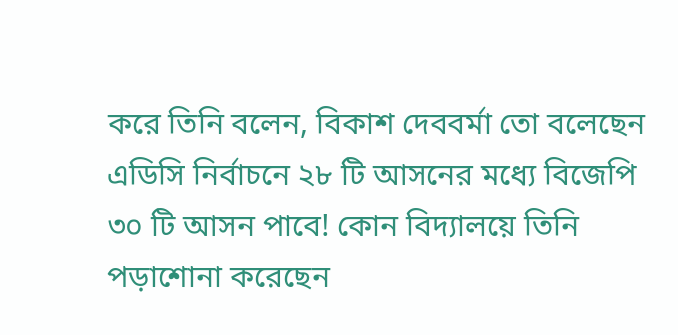করে তিনি বলেন, বিকাশ দেববর্মা তো বলেছেন এডিসি নির্বাচনে ২৮ টি আসনের মধ্যে বিজেপি ৩০ টি আসন পাবে! কোন বিদ্যালয়ে তিনি পড়াশোনা করেছেন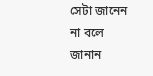সেটা জানেন না বলে জানান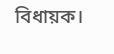বিধায়ক।